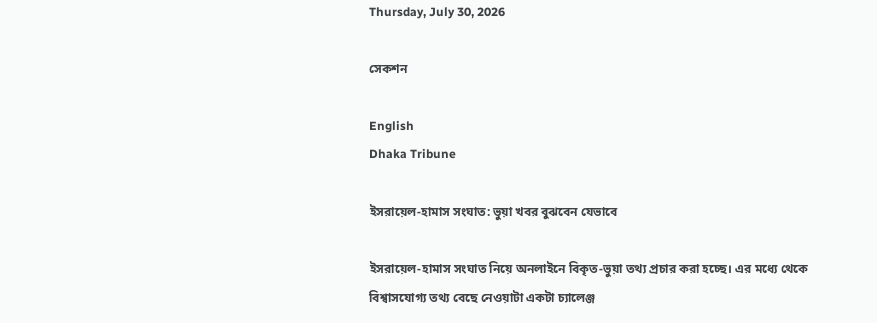Thursday, July 30, 2026

সেকশন

English
Dhaka Tribune

ইসরায়েল-হামাস সংঘাত: ভুয়া খবর বুঝবেন যেভাবে

ইসরায়েল-হামাস সংঘাত নিয়ে অনলাইনে বিকৃত-ভুয়া তথ্য প্রচার করা হচ্ছে। এর মধ্যে থেকে বিশ্বাসযোগ্য তথ্য বেছে নেওয়াটা একটা চ্যালেঞ্জ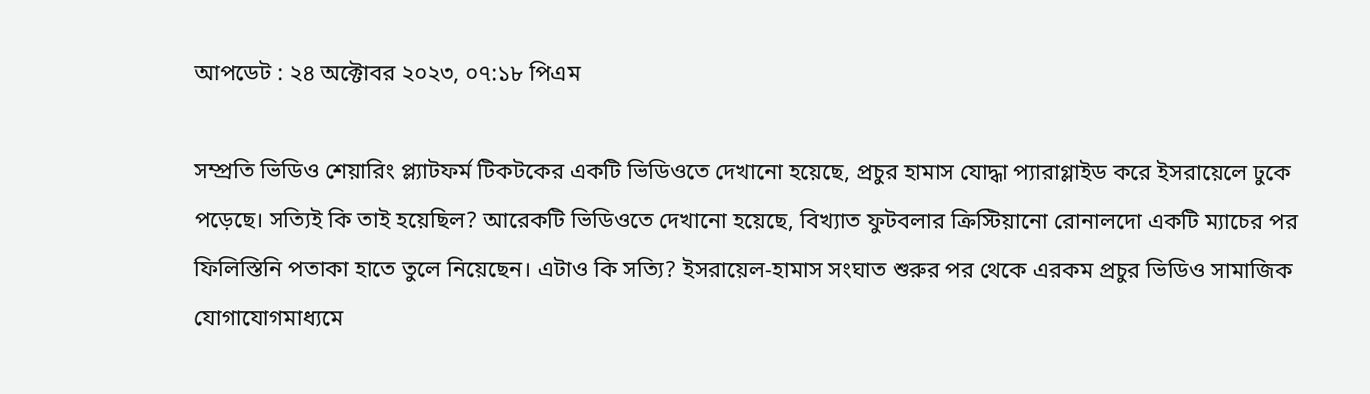আপডেট : ২৪ অক্টোবর ২০২৩, ০৭:১৮ পিএম

সম্প্রতি ভিডিও শেয়ারিং প্ল্যাটফর্ম টিকটকের একটি ভিডিওতে দেখানো হয়েছে, প্রচুর হামাস যোদ্ধা প্যারাগ্লাইড করে ইসরায়েলে ঢুকে পড়েছে। সত্যিই কি তাই হয়েছিল? আরেকটি ভিডিওতে দেখানো হয়েছে, বিখ্যাত ফুটবলার ক্রিস্টিয়ানো রোনালদো একটি ম্যাচের পর ফিলিস্তিনি পতাকা হাতে তুলে নিয়েছেন। এটাও কি সত্যি? ইসরায়েল-হামাস সংঘাত শুরুর পর থেকে এরকম প্রচুর ভিডিও সামাজিক যোগাযোগমাধ্যমে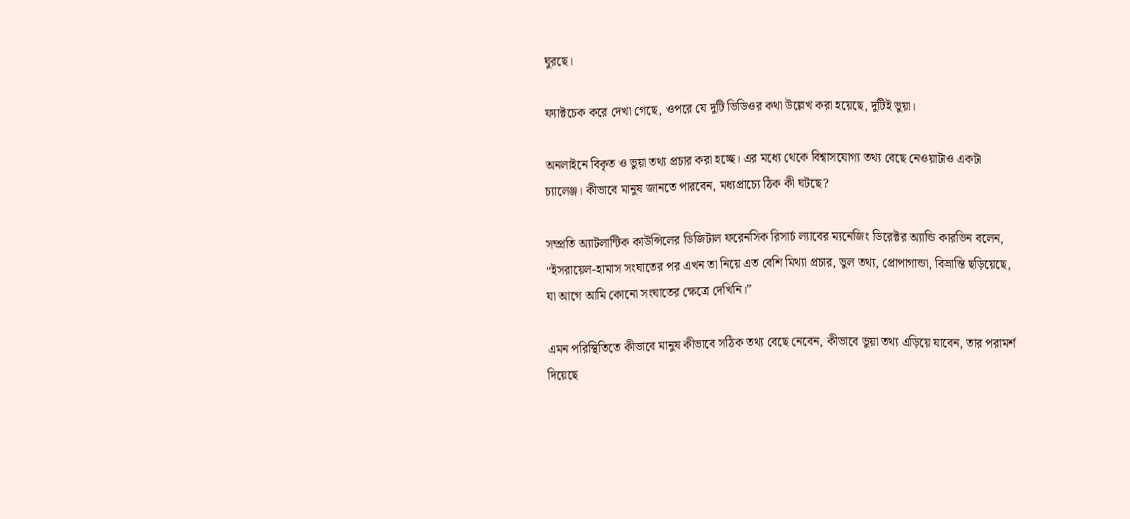ঘুরছে।

ফ্যাক্টচেক করে দেখা গেছে, ওপরে যে দুটি ভিডিওর কথা উল্লেখ করা হয়েছে, দুটিই ভুয়া।

অনলাইনে বিকৃত ও ভুয়া তথ্য প্রচার করা হচ্ছে। এর মধ্যে থেকে বিশ্বাসযোগ্য তথ্য বেছে নেওয়াটাও একটা চ্যালেঞ্জ। কীভাবে মানুষ জানতে পারবেন, মধ্যপ্রাচ্যে ঠিক কী ঘটছে?

সম্প্রতি অ্যাটলান্টিক কাউন্সিলের ডিজিটাল ফরেনসিক রিসার্চ ল্যাবের ম্যনেজিং ডিরেক্টর অ্যান্ডি কারভিন বলেন, “ইসরায়েল-হামাস সংঘাতের পর এখন তা নিয়ে এত বেশি মিথ্যা প্রচার, ভুল তথ্য, প্রোপাগান্ডা, বিভ্রান্তি ছড়িয়েছে, যা আগে আমি কোনো সংঘাতের ক্ষেত্রে দেখিনি।”

এমন পরিস্থিতিতে কীভাবে মানুষ কীভাবে সঠিক তথ্য বেছে নেবেন, কীভাবে ভুয়া তথ্য এড়িয়ে যাবেন, তার পরামর্শ দিয়েছে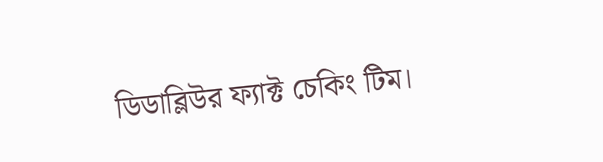ডিডাব্লিউর ফ্যাক্ট চেকিং টিম।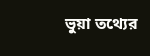ভুয়া তথ্যের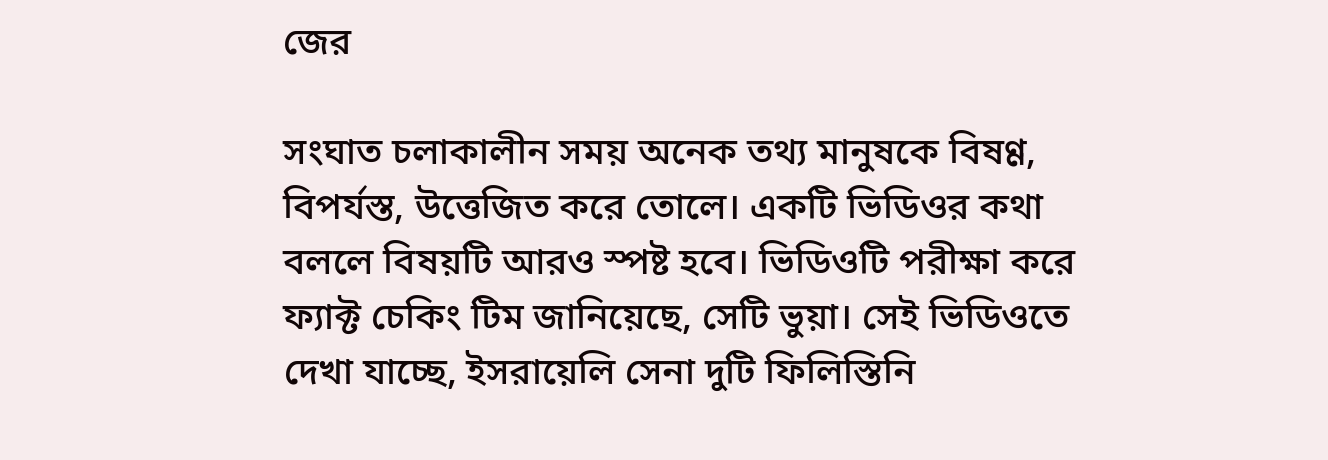জের

সংঘাত চলাকালীন সময় অনেক তথ্য মানুষকে বিষণ্ণ, বিপর্যস্ত, উত্তেজিত করে তোলে। একটি ভিডিওর কথা বললে বিষয়টি আরও স্পষ্ট হবে। ভিডিওটি পরীক্ষা করে ফ্যাক্ট চেকিং টিম জানিয়েছে, সেটি ভুয়া। সেই ভিডিওতে দেখা যাচ্ছে, ইসরায়েলি সেনা দুটি ফিলিস্তিনি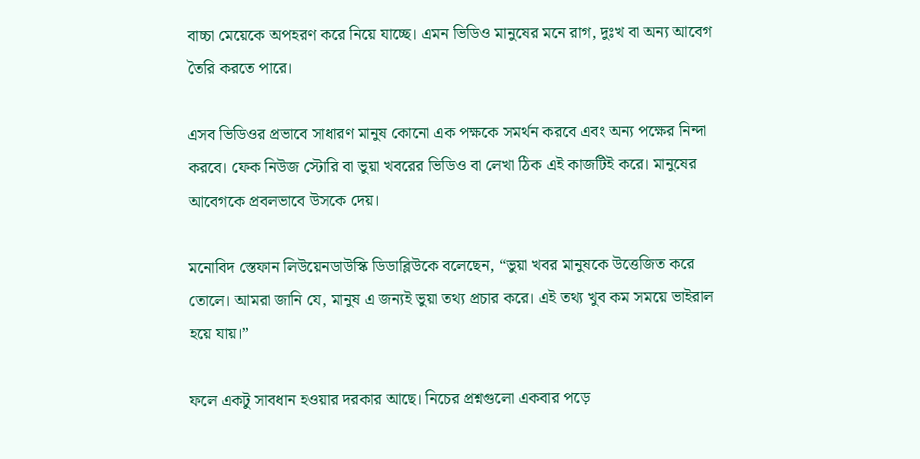বাচ্চা মেয়েকে অপহরণ করে নিয়ে যাচ্ছে। এমন ভিডিও মানুষের মনে রাগ, দুঃখ বা অন্য আবেগ তৈরি করতে পারে।

এসব ভিডিওর প্রভাবে সাধারণ মানুষ কোনো এক পক্ষকে সমর্থন করবে এবং অন্য পক্ষের নিন্দা করবে। ফেক নিউজ স্টোরি বা ভুয়া খবরের ভিডিও বা লেখা ঠিক এই কাজটিই করে। মানুষের আবেগকে প্রবলভাবে উসকে দেয়।

মনোবিদ স্তেফান লিউয়েনডাউস্কি ডিডাব্লিউকে বলেছেন, “ভুয়া খবর মানুষকে উত্তেজিত করে তোলে। আমরা জানি যে, মানুষ এ জন্যই ভুয়া তথ্য প্রচার করে। এই তথ্য খুব কম সময়ে ভাইরাল হয়ে যায়।”

ফলে একটু সাবধান হওয়ার দরকার আছে। নিচের প্রশ্নগুলো একবার পড়ে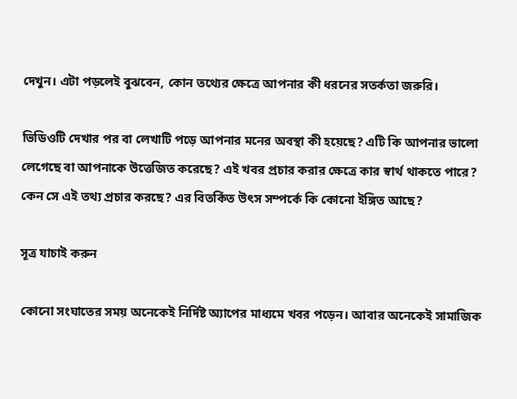দেখুন। এটা পড়লেই বুঝবেন, কোন তথ্যের ক্ষেত্রে আপনার কী ধরনের সতর্কতা জরুরি।

ভিডিওটি দেখার পর বা লেখাটি পড়ে আপনার মনের অবস্থা কী হয়েছে? এটি কি আপনার ভালো লেগেছে বা আপনাকে উত্তেজিত করেছে? এই খবর প্রচার করার ক্ষেত্রে কার স্বার্থ থাকতে পারে? কেন সে এই তথ্য প্রচার করছে? এর বিতর্কিত উৎস সম্পর্কে কি কোনো ইঙ্গিত আছে?

সূত্র যাচাই করুন

কোনো সংঘাতের সময় অনেকেই নির্দিষ্ট অ্যাপের মাধ্যমে খবর পড়েন। আবার অনেকেই সামাজিক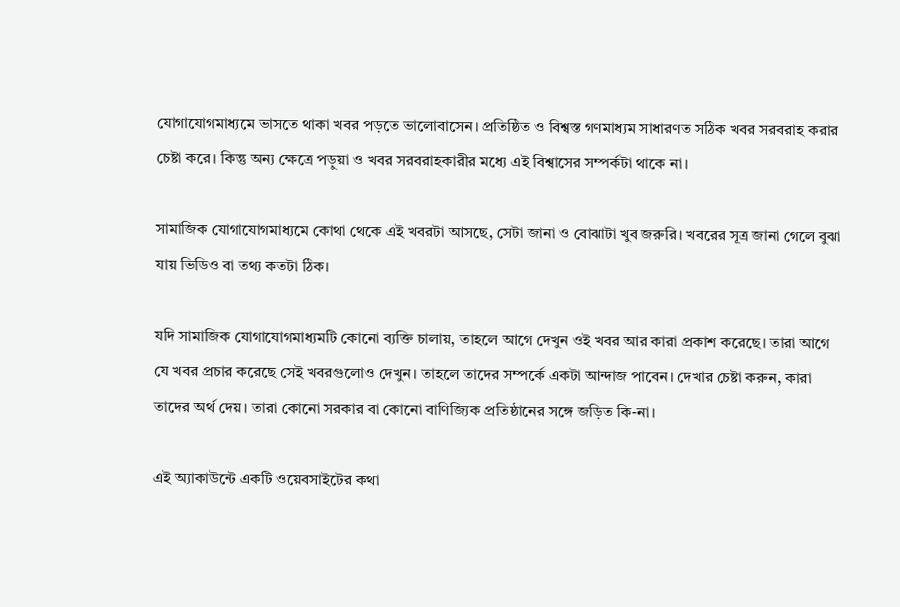যোগাযোগমাধ্যমে ভাসতে থাকা খবর পড়তে ভালোবাসেন। প্রতিষ্ঠিত ও বিশ্বস্ত গণমাধ্যম সাধারণত সঠিক খবর সরবরাহ করার চেষ্টা করে। কিন্তু অন্য ক্ষেত্রে পড়ুয়া ও খবর সরবরাহকারীর মধ্যে এই বিশ্বাসের সম্পর্কটা থাকে না।

সামাজিক যোগাযোগমাধ্যমে কোথা থেকে এই খবরটা আসছে, সেটা জানা ও বোঝাটা খুব জরুরি। খবরের সূত্র জানা গেলে বুঝা যায় ভিডিও বা তথ্য কতটা ঠিক।

যদি সামাজিক যোগাযোগমাধ্যমটি কোনো ব্যক্তি চালায়, তাহলে আগে দেখুন ওই খবর আর কারা প্রকাশ করেছে। তারা আগে যে খবর প্রচার করেছে সেই খবরগুলোও দেখুন। তাহলে তাদের সম্পর্কে একটা আন্দাজ পাবেন। দেখার চেষ্টা করুন, কারা তাদের অর্থ দেয়। তারা কোনো সরকার বা কোনো বাণিজ্যিক প্রতিষ্ঠানের সঙ্গে জড়িত কি-না।

এই অ্যাকাউন্টে একটি ওয়েবসাইটের কথা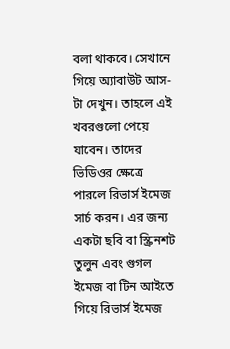বলা থাকবে। সেখানে গিয়ে অ্যাবাউট আস-টা দেখুন। তাহলে এই খবরগুলো পেয়ে যাবেন। তাদের ভিডিওর ক্ষেত্রে পারলে রিভার্স ইমেজ সার্চ করন। এর জন্য একটা ছবি বা স্ক্রিনশট তুলুন এবং গুগল ইমেজ বা টিন আইতে গিয়ে রিভার্স ইমেজ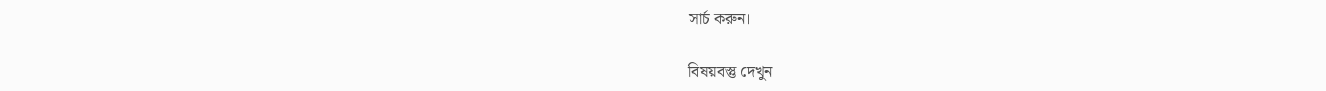সার্চ করুন।

বিষয়বস্তু দেখুন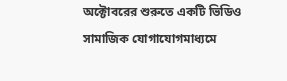অক্টোবরের শুরুতে একটি ভিডিও সামাজিক যোগাযোগমাধ্যমে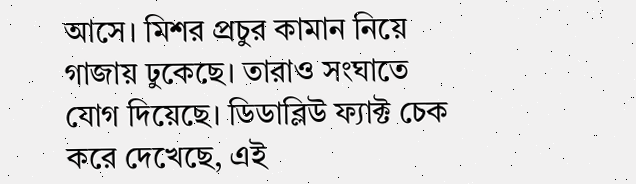আসে। মিশর প্রচুর কামান নিয়ে গাজায় ঢুকেছে। তারাও সংঘাতে যোগ দিয়েছে। ডিডাব্লিউ ফ্যাক্ট চেক করে দেখেছে, এই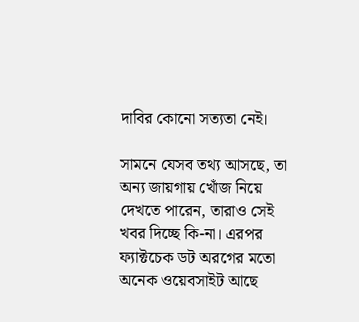দাবির কোনো সত্যতা নেই।

সামনে যেসব তথ্য আসছে, তা অন্য জায়গায় খোঁজ নিয়ে দেখতে পারেন, তারাও সেই খবর দিচ্ছে কি-না। এরপর ফ্যাক্টচেক ডট অরগের মতো অনেক ওয়েবসাইট আছে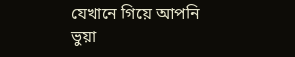যেখানে গিয়ে আপনি ভুয়া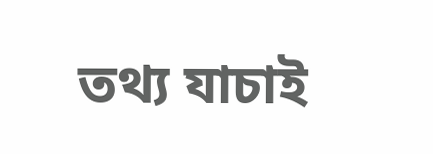তথ্য যাচাই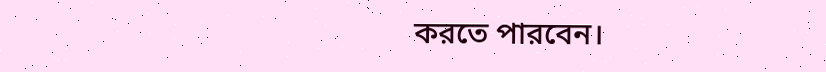করতে পারবেন।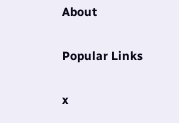About

Popular Links

x